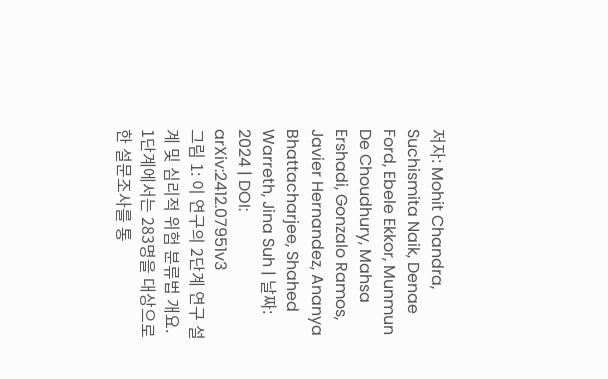저자: Mohit Chandra, Suchismita Naik, Denae Ford, Ebele Ekkor, Munmun De Choudhury, Mahsa Ershadi, Gonzalo Ramos, Javier Hernandez, Ananya Bhattacharjee, Shahed Warreth, Jina Suh | 날짜: 2024 | DOI: arXiv:2412.07951v3
그림 1: 이 연구의 2단계 연구 설계 및 심리적 위험 분류법 개요. 1단계에서는 283명을 대상으로 한 설문조사를 통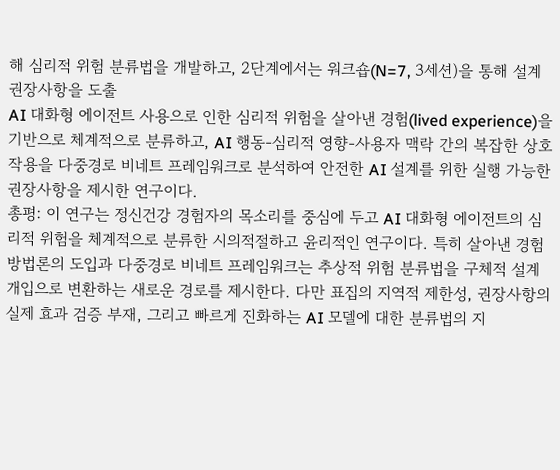해 심리적 위험 분류법을 개발하고, 2단계에서는 워크숍(N=7, 3세션)을 통해 설계 권장사항을 도출
AI 대화형 에이전트 사용으로 인한 심리적 위험을 살아낸 경험(lived experience)을 기반으로 체계적으로 분류하고, AI 행동-심리적 영향-사용자 맥락 간의 복잡한 상호작용을 다중경로 비네트 프레임워크로 분석하여 안전한 AI 설계를 위한 실행 가능한 권장사항을 제시한 연구이다.
총평: 이 연구는 정신건강 경험자의 목소리를 중심에 두고 AI 대화형 에이전트의 심리적 위험을 체계적으로 분류한 시의적절하고 윤리적인 연구이다. 특히 살아낸 경험 방법론의 도입과 다중경로 비네트 프레임워크는 추상적 위험 분류법을 구체적 설계 개입으로 변환하는 새로운 경로를 제시한다. 다만 표집의 지역적 제한성, 권장사항의 실제 효과 검증 부재, 그리고 빠르게 진화하는 AI 모델에 대한 분류법의 지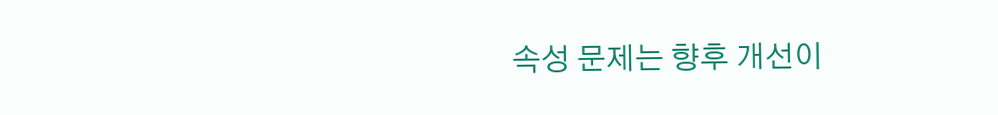속성 문제는 향후 개선이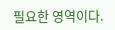필요한 영역이다.